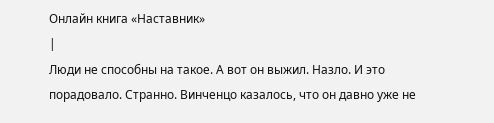Онлайн книга «Наставник»
|
Люди не способны на такое. А вот он выжил. Назло. И это порадовало. Странно. Винченцо казалось, что он давно уже не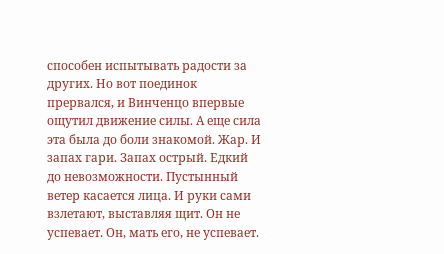способен испытывать радости за других. Но вот поединок прервался, и Винченцо впервые ощутил движение силы. А еще сила эта была до боли знакомой. Жар. И запах гари. Запах острый. Едкий до невозможности. Пустынный ветер касается лица. И руки сами взлетают, выставляя щит. Он не успевает. Он, мать его, не успевает.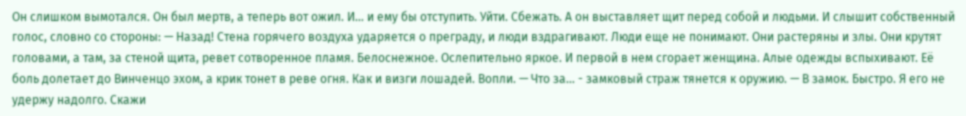Он слишком вымотался. Он был мертв, а теперь вот ожил. И… и ему бы отступить. Уйти. Сбежать. А он выставляет щит перед собой и людьми. И слышит собственный голос, словно со стороны: — Назад! Стена горячего воздуха ударяется о преграду, и люди вздрагивают. Люди еще не понимают. Они растеряны и злы. Они крутят головами, а там, за стеной щита, ревет сотворенное пламя. Белоснежное. Ослепительно яркое. И первой в нем сгорает женщина. Алые одежды вспыхивают. Её боль долетает до Винченцо эхом, а крик тонет в реве огня. Как и визги лошадей. Вопли. — Что за… - замковый страж тянется к оружию. — В замок. Быстро. Я его не удержу надолго. Скажи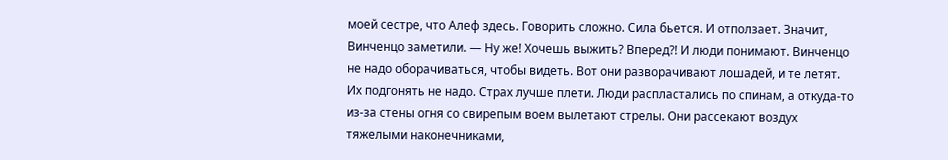моей сестре, что Алеф здесь. Говорить сложно. Сила бьется. И отползает. Значит, Винченцо заметили. — Ну же! Хочешь выжить? Вперед?! И люди понимают. Винченцо не надо оборачиваться, чтобы видеть. Вот они разворачивают лошадей, и те летят. Их подгонять не надо. Страх лучше плети. Люди распластались по спинам, а откуда-то из-за стены огня со свирепым воем вылетают стрелы. Они рассекают воздух тяжелыми наконечниками,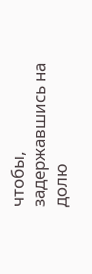чтобы, задержавшись на долю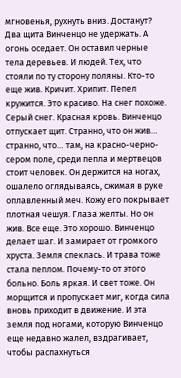мгновенья, рухнуть вниз. Достанут? Два щита Винченцо не удержать. А огонь оседает. Он оставил черные тела деревьев. И людей. Тех, что стояли по ту сторону поляны. Кто-то еще жив. Кричит. Хрипит. Пепел кружится. Это красиво. На снег похоже. Серый снег. Красная кровь. Винченцо отпускает щит. Странно, что он жив… странно, что… там, на красно-черно-сером поле, среди пепла и мертвецов стоит человек. Он держится на ногах, ошалело оглядываясь, сжимая в руке оплавленный меч. Кожу его покрывает плотная чешуя. Глаза желты. Но он жив. Все еще. Это хорошо. Винченцо делает шаг. И замирает от громкого хруста. Земля спеклась. И трава тоже стала пеплом. Почему-то от этого больно. Боль яркая. И свет тоже. Он морщится и пропускает миг, когда сила вновь приходит в движение. И эта земля под ногами, которую Винченцо еще недавно жалел, вздрагивает, чтобы распахнуться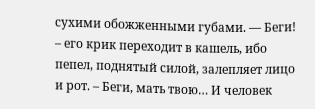сухими обожженными губами. — Беги! – его крик переходит в кашель, ибо пепел, поднятый силой, залепляет лицо и рот. – Беги, мать твою… И человек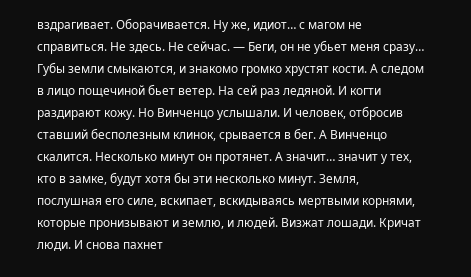вздрагивает. Оборачивается. Ну же, идиот… с магом не справиться. Не здесь. Не сейчас. — Беги, он не убьет меня сразу… Губы земли смыкаются, и знакомо громко хрустят кости. А следом в лицо пощечиной бьет ветер. На сей раз ледяной. И когти раздирают кожу. Но Винченцо услышали. И человек, отбросив ставший бесполезным клинок, срывается в бег. А Винченцо скалится. Несколько минут он протянет. А значит… значит у тех, кто в замке, будут хотя бы эти несколько минут. Земля, послушная его силе, вскипает, вскидываясь мертвыми корнями, которые пронизывают и землю, и людей. Визжат лошади. Кричат люди. И снова пахнет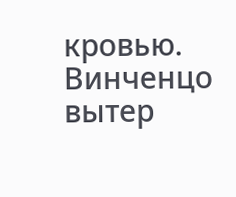кровью. Винченцо вытер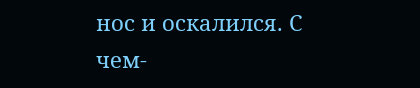нос и оскалился. С чем-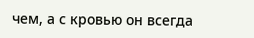чем, а с кровью он всегда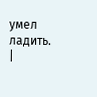умел ладить. |